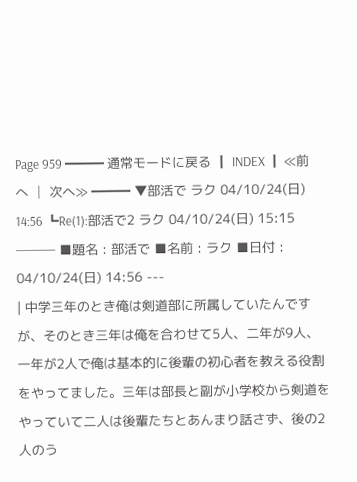Page 959 ━━━ 通常モードに戻る ┃ INDEX ┃ ≪前へ │ 次へ≫ ━━━ ▼部活で ラク 04/10/24(日) 14:56 ┗Re(1):部活で2 ラク 04/10/24(日) 15:15 ─── ■題名 : 部活で ■名前 : ラク ■日付 : 04/10/24(日) 14:56 ---
| 中学三年のとき俺は剣道部に所属していたんですが、そのとき三年は俺を合わせて5人、二年が9人、一年が2人で俺は基本的に後輩の初心者を教える役割をやってました。三年は部長と副が小学校から剣道をやっていて二人は後輩たちとあんまり話さず、後の2人のう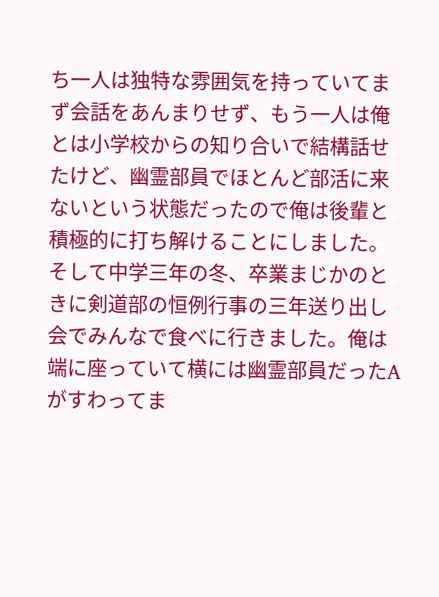ち一人は独特な雰囲気を持っていてまず会話をあんまりせず、もう一人は俺とは小学校からの知り合いで結構話せたけど、幽霊部員でほとんど部活に来ないという状態だったので俺は後輩と積極的に打ち解けることにしました。そして中学三年の冬、卒業まじかのときに剣道部の恒例行事の三年送り出し会でみんなで食べに行きました。俺は端に座っていて横には幽霊部員だったAがすわってま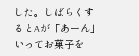した。しばらくするとAが「あーん」いってお菓子を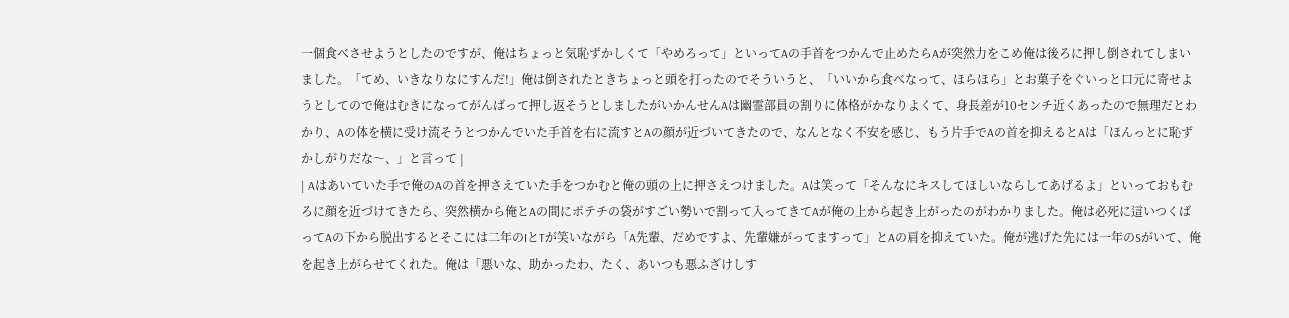一個食べさせようとしたのですが、俺はちょっと気恥ずかしくて「やめろって」といってAの手首をつかんで止めたらAが突然力をこめ俺は後ろに押し倒されてしまいました。「てめ、いきなりなにすんだ!」俺は倒されたときちょっと頭を打ったのでそういうと、「いいから食べなって、ほらほら」とお菓子をぐいっと口元に寄せようとしてので俺はむきになってがんばって押し返そうとしましたがいかんせんAは幽霊部員の割りに体格がかなりよくて、身長差が10センチ近くあったので無理だとわかり、Aの体を横に受け流そうとつかんでいた手首を右に流すとAの顔が近づいてきたので、なんとなく不安を感じ、もう片手でAの首を抑えるとAは「ほんっとに恥ずかしがりだな〜、」と言って |
| Aはあいていた手で俺のAの首を押さえていた手をつかむと俺の頭の上に押さえつけました。Aは笑って「そんなにキスしてほしいならしてあげるよ」といっておもむろに顔を近づけてきたら、突然横から俺とAの間にポテチの袋がすごい勢いで割って入ってきてAが俺の上から起き上がったのがわかりました。俺は必死に這いつくばってAの下から脱出するとそこには二年のIとTが笑いながら「A先輩、だめですよ、先輩嫌がってますって」とAの肩を抑えていた。俺が逃げた先には一年のSがいて、俺を起き上がらせてくれた。俺は「悪いな、助かったわ、たく、あいつも悪ふざけしす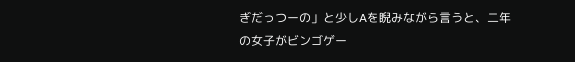ぎだっつーの」と少しAを睨みながら言うと、二年の女子がビンゴゲー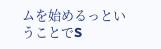ムを始めるっということでS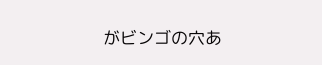がビンゴの穴あ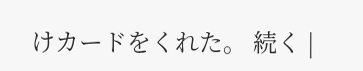けカードをくれた。 続く |